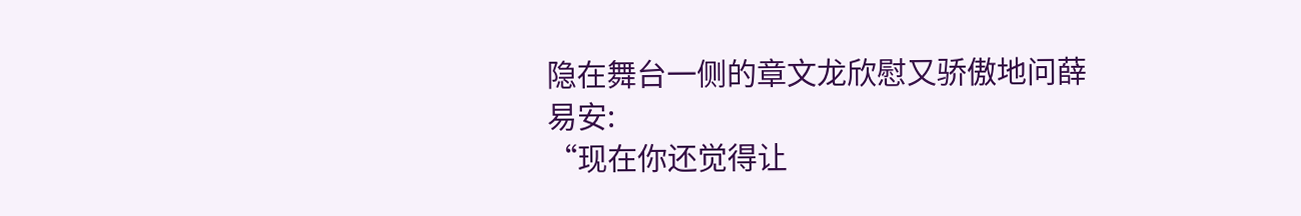隐在舞台一侧的章文龙欣慰又骄傲地问薛易安:
“现在你还觉得让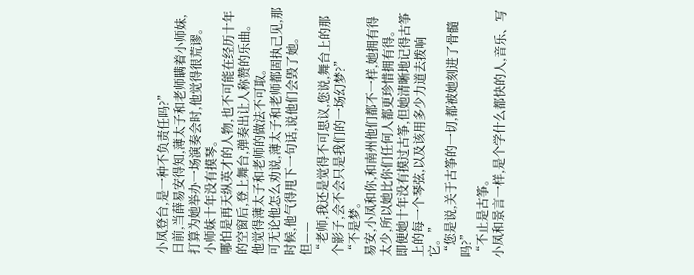小凤登台,是一种不负责任吗?”
日前,当薛易安得知,薄太子和老师瞒着小师妹,打算为她举办一场演奏会时,他觉得很荒谬。
小师妹十年没有摸琴。
哪怕是再天纵英才的人物,也不可能在经历十年的空窗后,登上舞台,弹奏出让人称赞的乐曲。
他觉得薄太子和老师的做法不可取。
可无论他怎么劝说,薄太子和老师都固执己见,那时候,他气得甩下一句话,说他们会毁了她。
但——
“老师,我还是觉得不可思议,您说,舞台上的那个影子,会不会只是我们的一场幻梦?”
“不是梦。
易安,小凤和你,和南州他们都不一样,她拥有得太少,所以她比你们任何人都更珍惜拥有得。
即便她十年没有摸过古筝,但她清晰地记得古筝上的每一个琴弦,以及该用多少力道去拨响它。”
“您是说,关于古筝的一切,都被她刻进了骨髓吗?”
“不止是古筝。
小凤和景言一样,是个学什么都快的人,音乐、写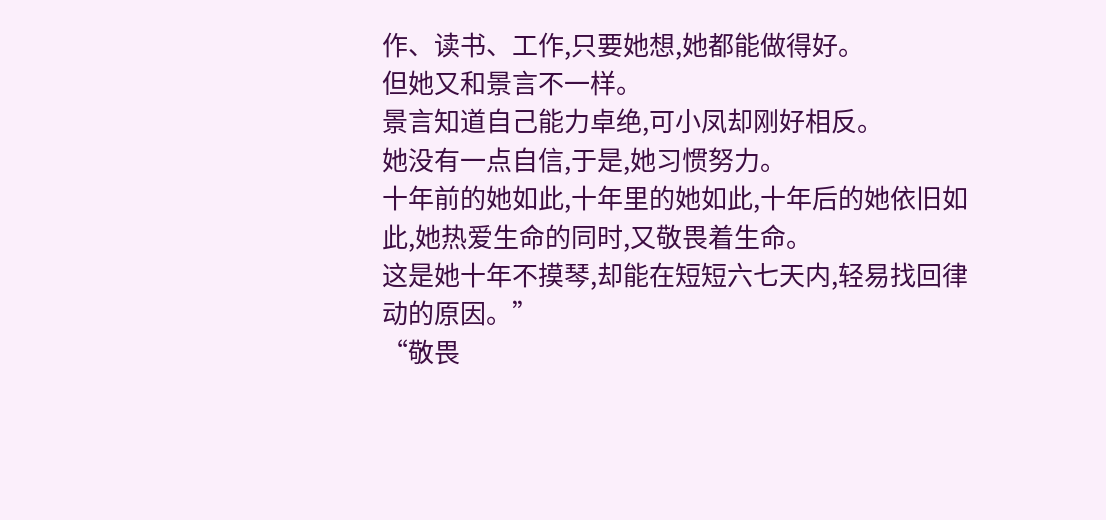作、读书、工作,只要她想,她都能做得好。
但她又和景言不一样。
景言知道自己能力卓绝,可小凤却刚好相反。
她没有一点自信,于是,她习惯努力。
十年前的她如此,十年里的她如此,十年后的她依旧如此,她热爱生命的同时,又敬畏着生命。
这是她十年不摸琴,却能在短短六七天内,轻易找回律动的原因。”
“敬畏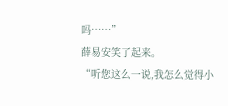吗……”
薛易安笑了起来。
“听您这么一说,我怎么觉得小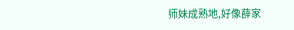师妹成熟地,好像薛家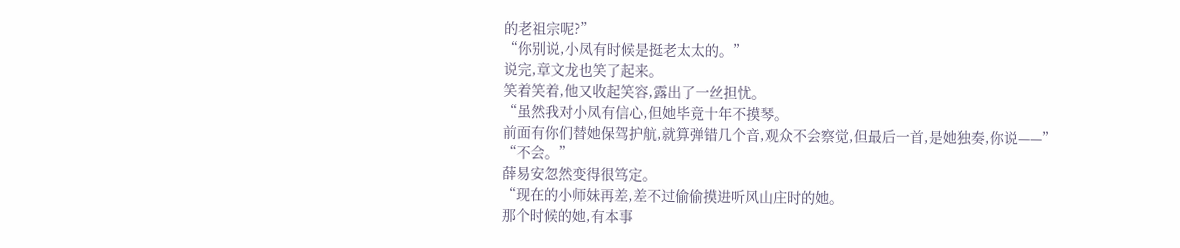的老祖宗呢?”
“你别说,小凤有时候是挺老太太的。”
说完,章文龙也笑了起来。
笑着笑着,他又收起笑容,露出了一丝担忧。
“虽然我对小凤有信心,但她毕竟十年不摸琴。
前面有你们替她保驾护航,就算弹错几个音,观众不会察觉,但最后一首,是她独奏,你说——”
“不会。”
薛易安忽然变得很笃定。
“现在的小师妹再差,差不过偷偷摸进听风山庄时的她。
那个时候的她,有本事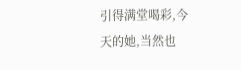引得满堂喝彩,今天的她,当然也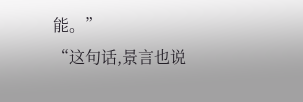能。”
“这句话,景言也说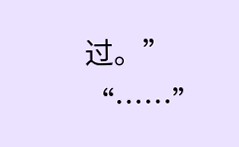过。”
“……”